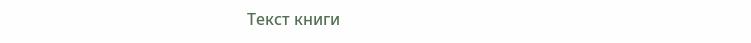Текст книги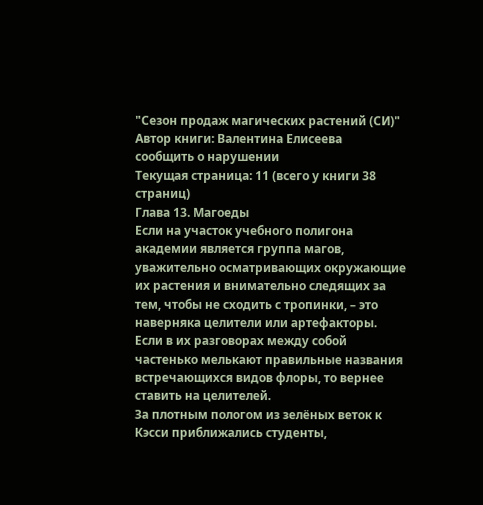"Сезон продаж магических растений (СИ)"
Автор книги: Валентина Елисеева
сообщить о нарушении
Текущая страница: 11 (всего у книги 38 страниц)
Глава 13. Магоеды
Если на участок учебного полигона академии является группа магов, уважительно осматривающих окружающие их растения и внимательно следящих за тем, чтобы не сходить с тропинки, – это наверняка целители или артефакторы. Если в их разговорах между собой частенько мелькают правильные названия встречающихся видов флоры, то вернее ставить на целителей.
За плотным пологом из зелёных веток к Кэсси приближались студенты,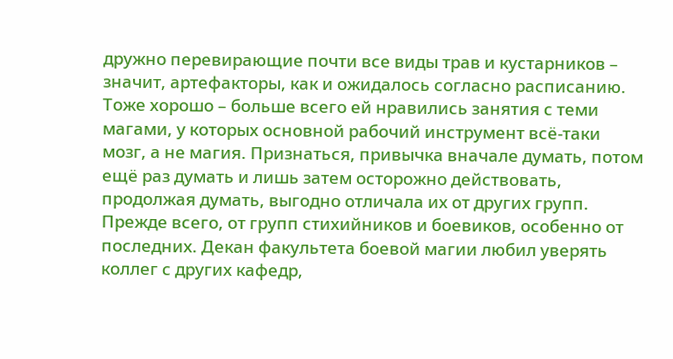дружно перевирающие почти все виды трав и кустарников – значит, артефакторы, как и ожидалось согласно расписанию. Тоже хорошо – больше всего ей нравились занятия с теми магами, у которых основной рабочий инструмент всё-таки мозг, а не магия. Признаться, привычка вначале думать, потом ещё раз думать и лишь затем осторожно действовать, продолжая думать, выгодно отличала их от других групп. Прежде всего, от групп стихийников и боевиков, особенно от последних. Декан факультета боевой магии любил уверять коллег с других кафедр,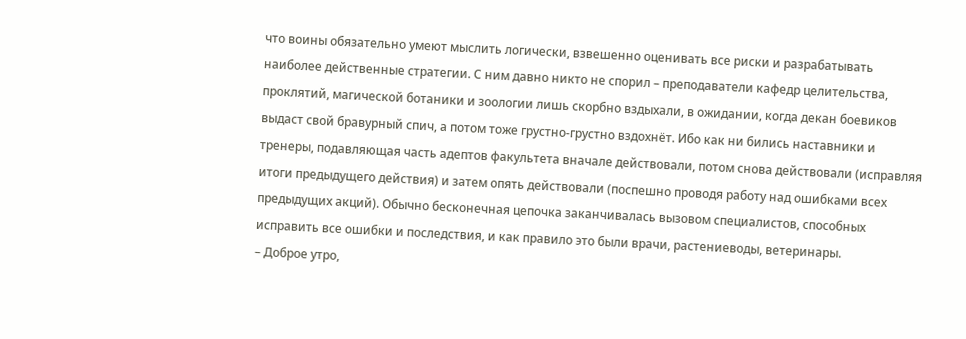что воины обязательно умеют мыслить логически, взвешенно оценивать все риски и разрабатывать наиболее действенные стратегии. С ним давно никто не спорил – преподаватели кафедр целительства, проклятий, магической ботаники и зоологии лишь скорбно вздыхали, в ожидании, когда декан боевиков выдаст свой бравурный спич, а потом тоже грустно-грустно вздохнёт. Ибо как ни бились наставники и тренеры, подавляющая часть адептов факультета вначале действовали, потом снова действовали (исправляя итоги предыдущего действия) и затем опять действовали (поспешно проводя работу над ошибками всех предыдущих акций). Обычно бесконечная цепочка заканчивалась вызовом специалистов, способных исправить все ошибки и последствия, и как правило это были врачи, растениеводы, ветеринары.
– Доброе утро,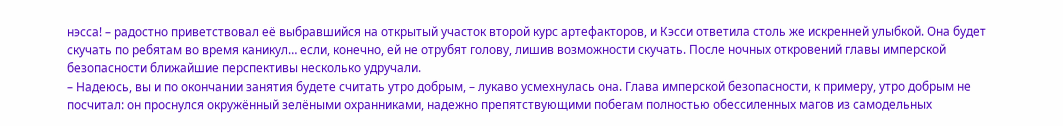нэсса! – радостно приветствовал её выбравшийся на открытый участок второй курс артефакторов, и Кэсси ответила столь же искренней улыбкой. Она будет скучать по ребятам во время каникул… если, конечно, ей не отрубят голову, лишив возможности скучать. После ночных откровений главы имперской безопасности ближайшие перспективы несколько удручали.
– Надеюсь, вы и по окончании занятия будете считать утро добрым, – лукаво усмехнулась она. Глава имперской безопасности, к примеру, утро добрым не посчитал: он проснулся окружённый зелёными охранниками, надежно препятствующими побегам полностью обессиленных магов из самодельных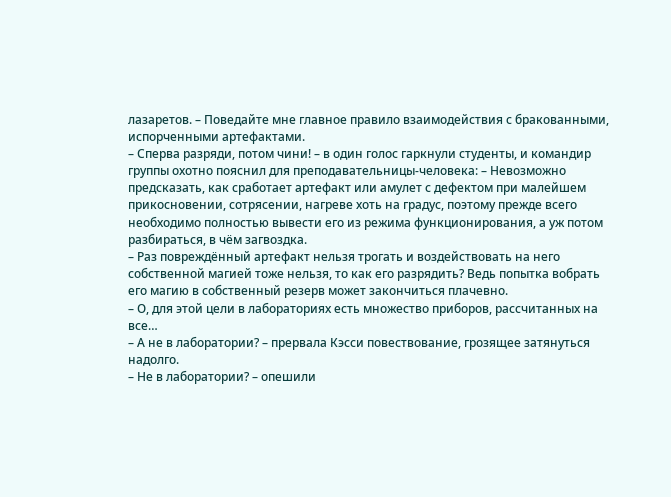лазаретов. – Поведайте мне главное правило взаимодействия с бракованными, испорченными артефактами.
– Сперва разряди, потом чини! – в один голос гаркнули студенты, и командир группы охотно пояснил для преподавательницы-человека: – Невозможно предсказать, как сработает артефакт или амулет с дефектом при малейшем прикосновении, сотрясении, нагреве хоть на градус, поэтому прежде всего необходимо полностью вывести его из режима функционирования, а уж потом разбираться, в чём загвоздка.
– Раз повреждённый артефакт нельзя трогать и воздействовать на него собственной магией тоже нельзя, то как его разрядить? Ведь попытка вобрать его магию в собственный резерв может закончиться плачевно.
– О, для этой цели в лабораториях есть множество приборов, рассчитанных на все…
– А не в лаборатории? – прервала Кэсси повествование, грозящее затянуться надолго.
– Не в лаборатории? – опешили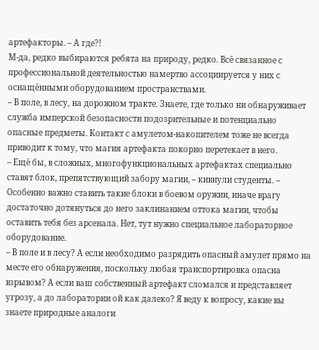артефакторы. – А где?!
М-да, редко выбираются ребята на природу, редко. Всё связанное с профессиональной деятельностью намертво ассоциируется у них с оснащёнными оборудованием пространствами.
– В поле, в лесу, на дорожном тракте. Знаете, где только ни обнаруживает служба имперской безопасности подозрительные и потенциально опасные предметы. Контакт с амулетом-накопителем тоже не всегда приводит к тому, что магия артефакта покорно перетекает в него.
– Ещё бы, в сложных, многофункциональных артефактах специально ставят блок, препятствующий забору магии, – кивнули студенты. – Особенно важно ставить такие блоки в боевом оружии, иначе врагу достаточно дотянуться до него заклинанием оттока магии, чтобы оставить тебя без арсенала. Нет, тут нужно специальное лабораторное оборудование.
– В поле и в лесу? А если необходимо разрядить опасный амулет прямо на месте его обнаружения, поскольку любая транспортировка опасна взрывом? А если ваш собственный артефакт сломался и представляет угрозу, а до лаборатории ой как далеко? Я веду к вопросу, какие вы знаете природные аналоги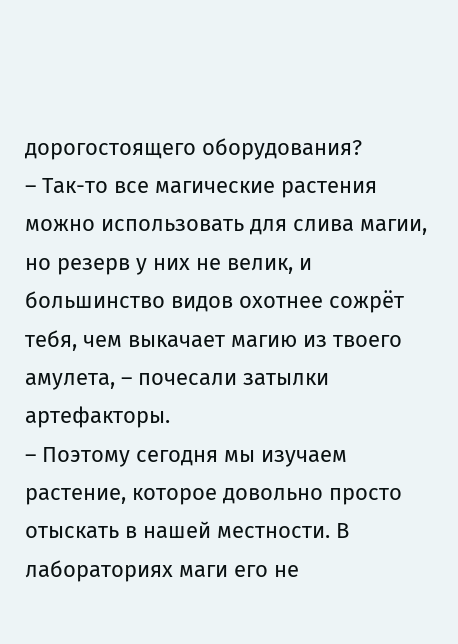дорогостоящего оборудования?
– Так-то все магические растения можно использовать для слива магии, но резерв у них не велик, и большинство видов охотнее сожрёт тебя, чем выкачает магию из твоего амулета, – почесали затылки артефакторы.
– Поэтому сегодня мы изучаем растение, которое довольно просто отыскать в нашей местности. В лабораториях маги его не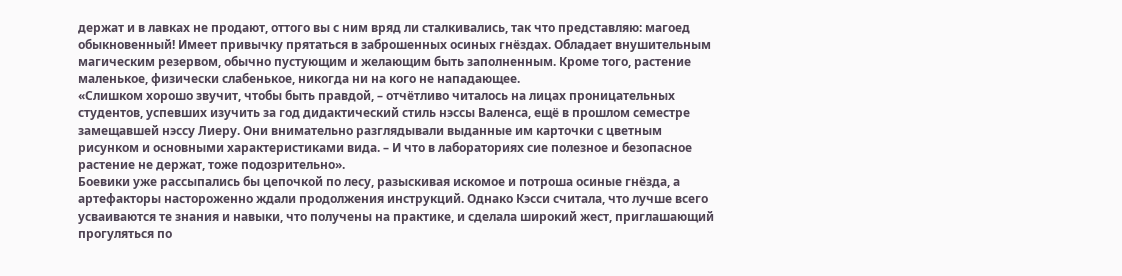держат и в лавках не продают, оттого вы с ним вряд ли сталкивались, так что представляю: магоед обыкновенный! Имеет привычку прятаться в заброшенных осиных гнёздах. Обладает внушительным магическим резервом, обычно пустующим и желающим быть заполненным. Кроме того, растение маленькое, физически слабенькое, никогда ни на кого не нападающее.
«Слишком хорошо звучит, чтобы быть правдой, – отчётливо читалось на лицах проницательных студентов, успевших изучить за год дидактический стиль нэссы Валенса, ещё в прошлом семестре замещавшей нэссу Лиеру. Они внимательно разглядывали выданные им карточки с цветным рисунком и основными характеристиками вида. – И что в лабораториях сие полезное и безопасное растение не держат, тоже подозрительно».
Боевики уже рассыпались бы цепочкой по лесу, разыскивая искомое и потроша осиные гнёзда, а артефакторы настороженно ждали продолжения инструкций. Однако Кэсси считала, что лучше всего усваиваются те знания и навыки, что получены на практике, и сделала широкий жест, приглашающий прогуляться по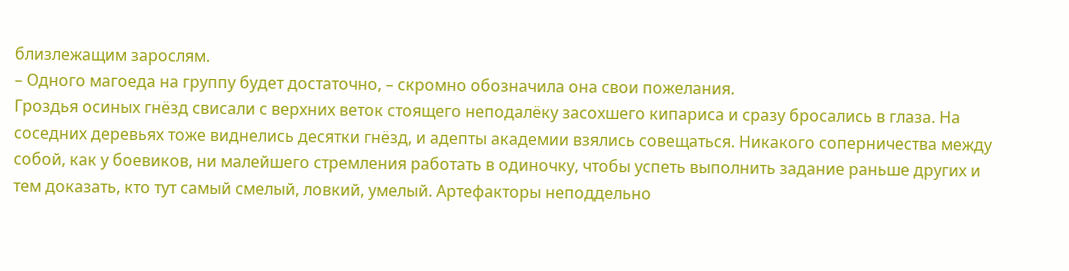близлежащим зарослям.
– Одного магоеда на группу будет достаточно, – скромно обозначила она свои пожелания.
Гроздья осиных гнёзд свисали с верхних веток стоящего неподалёку засохшего кипариса и сразу бросались в глаза. На соседних деревьях тоже виднелись десятки гнёзд, и адепты академии взялись совещаться. Никакого соперничества между собой, как у боевиков, ни малейшего стремления работать в одиночку, чтобы успеть выполнить задание раньше других и тем доказать, кто тут самый смелый, ловкий, умелый. Артефакторы неподдельно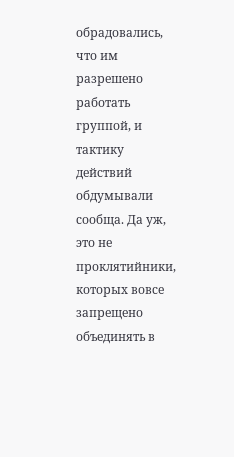обрадовались, что им разрешено работать группой, и тактику действий обдумывали сообща. Да уж, это не проклятийники, которых вовсе запрещено объединять в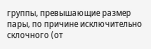группы, превышающие размер пары, по причине исключительно склочного (от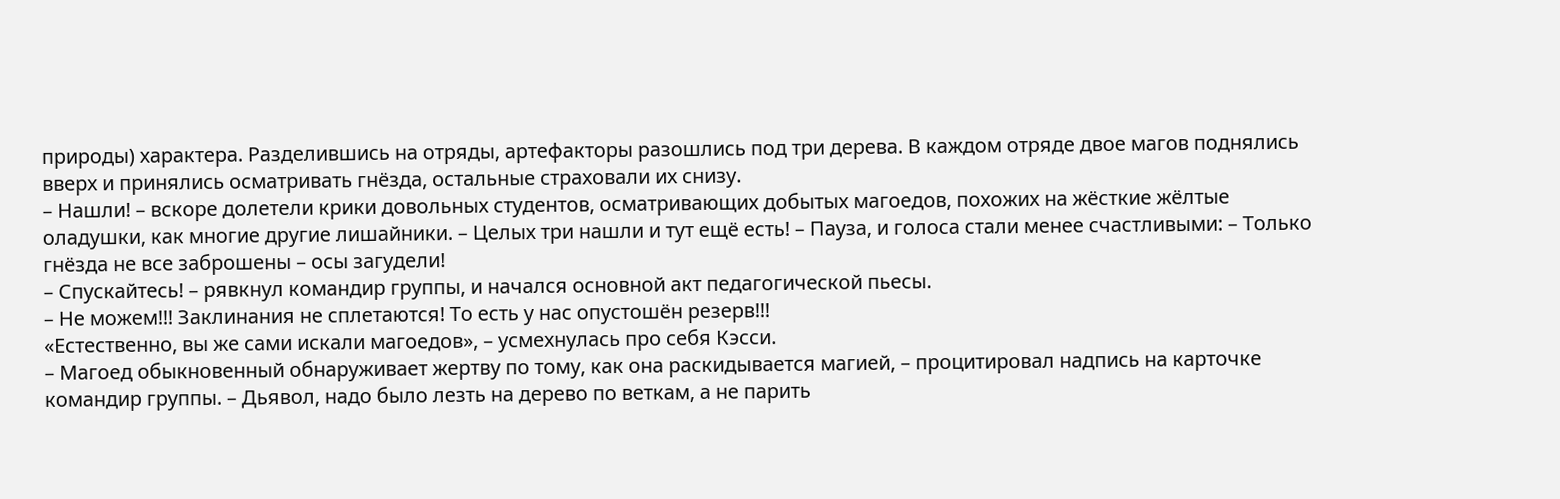природы) характера. Разделившись на отряды, артефакторы разошлись под три дерева. В каждом отряде двое магов поднялись вверх и принялись осматривать гнёзда, остальные страховали их снизу.
– Нашли! – вскоре долетели крики довольных студентов, осматривающих добытых магоедов, похожих на жёсткие жёлтые оладушки, как многие другие лишайники. – Целых три нашли и тут ещё есть! – Пауза, и голоса стали менее счастливыми: – Только гнёзда не все заброшены – осы загудели!
– Спускайтесь! – рявкнул командир группы, и начался основной акт педагогической пьесы.
– Не можем!!! Заклинания не сплетаются! То есть у нас опустошён резерв!!!
«Естественно, вы же сами искали магоедов», – усмехнулась про себя Кэсси.
– Магоед обыкновенный обнаруживает жертву по тому, как она раскидывается магией, – процитировал надпись на карточке командир группы. – Дьявол, надо было лезть на дерево по веткам, а не парить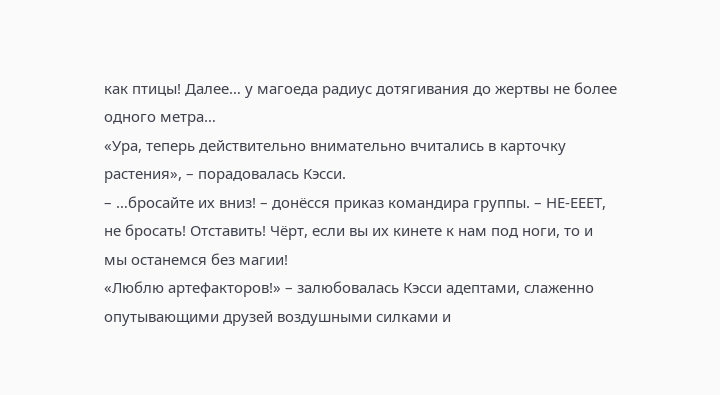как птицы! Далее… у магоеда радиус дотягивания до жертвы не более одного метра…
«Ура, теперь действительно внимательно вчитались в карточку растения», – порадовалась Кэсси.
– …бросайте их вниз! – донёсся приказ командира группы. – НЕ-ЕЕЕТ, не бросать! Отставить! Чёрт, если вы их кинете к нам под ноги, то и мы останемся без магии!
«Люблю артефакторов!» – залюбовалась Кэсси адептами, слаженно опутывающими друзей воздушными силками и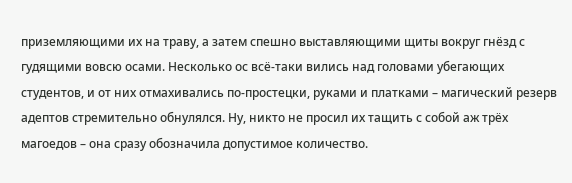приземляющими их на траву, а затем спешно выставляющими щиты вокруг гнёзд с гудящими вовсю осами. Несколько ос всё-таки вились над головами убегающих студентов, и от них отмахивались по-простецки, руками и платками – магический резерв адептов стремительно обнулялся. Ну, никто не просил их тащить с собой аж трёх магоедов – она сразу обозначила допустимое количество.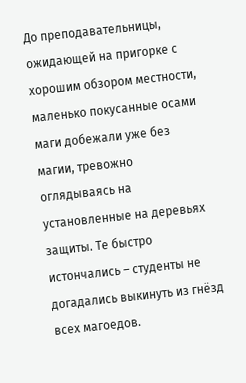До преподавательницы, ожидающей на пригорке с хорошим обзором местности, маленько покусанные осами маги добежали уже без магии, тревожно оглядываясь на установленные на деревьях защиты. Те быстро истончались – студенты не догадались выкинуть из гнёзд всех магоедов.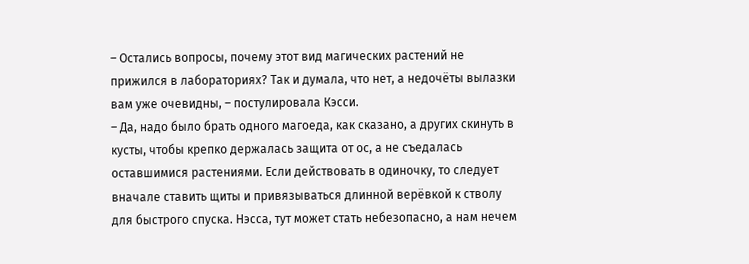– Остались вопросы, почему этот вид магических растений не прижился в лабораториях? Так и думала, что нет, а недочёты вылазки вам уже очевидны, – постулировала Кэсси.
– Да, надо было брать одного магоеда, как сказано, а других скинуть в кусты, чтобы крепко держалась защита от ос, а не съедалась оставшимися растениями. Если действовать в одиночку, то следует вначале ставить щиты и привязываться длинной верёвкой к стволу для быстрого спуска. Нэсса, тут может стать небезопасно, а нам нечем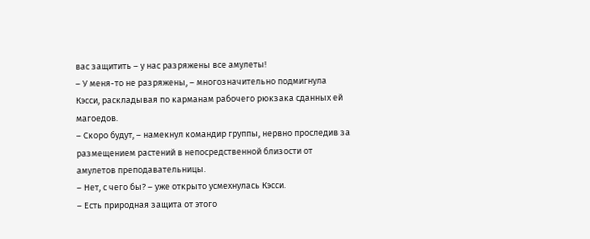вас защитить – у нас разряжены все амулеты!
– У меня-то не разряжены, – многозначительно подмигнула Кэсси, раскладывая по карманам рабочего рюкзака сданных ей магоедов.
– Скоро будут, – намекнул командир группы, нервно проследив за размещением растений в непосредственной близости от амулетов преподавательницы.
– Нет, с чего бы? – уже открыто усмехнулась Кэсси.
– Есть природная защита от этого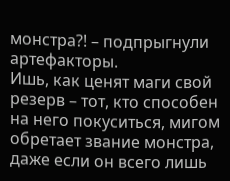монстра?! – подпрыгнули артефакторы.
Ишь, как ценят маги свой резерв – тот, кто способен на него покуситься, мигом обретает звание монстра, даже если он всего лишь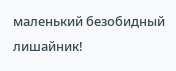маленький безобидный лишайник!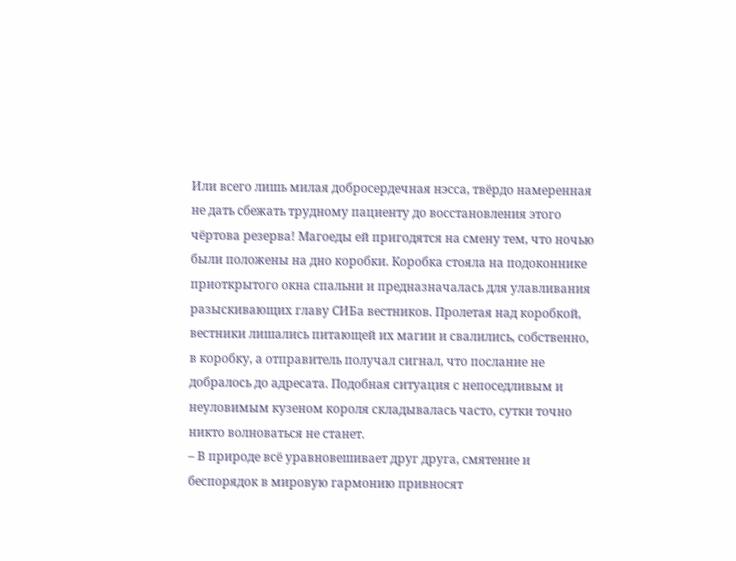Или всего лишь милая добросердечная нэсса, твёрдо намеренная не дать сбежать трудному пациенту до восстановления этого чёртова резерва! Магоеды ей пригодятся на смену тем, что ночью были положены на дно коробки. Коробка стояла на подоконнике приоткрытого окна спальни и предназначалась для улавливания разыскивающих главу СИБа вестников. Пролетая над коробкой, вестники лишались питающей их магии и свалились, собственно, в коробку, а отправитель получал сигнал, что послание не добралось до адресата. Подобная ситуация с непоседливым и неуловимым кузеном короля складывалась часто, сутки точно никто волноваться не станет.
– В природе всё уравновешивает друг друга, смятение и беспорядок в мировую гармонию привносят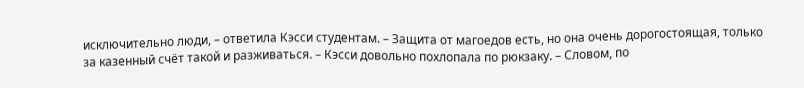исключительно люди, – ответила Кэсси студентам. – Защита от магоедов есть, но она очень дорогостоящая, только за казенный счёт такой и разживаться. – Кэсси довольно похлопала по рюкзаку. – Словом, по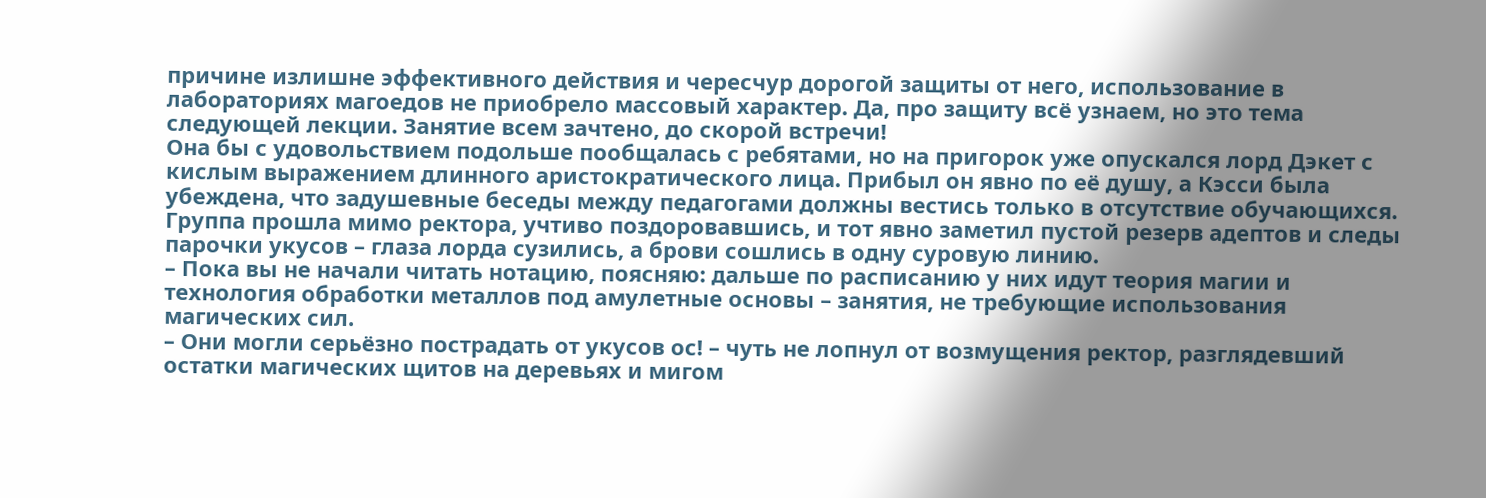причине излишне эффективного действия и чересчур дорогой защиты от него, использование в лабораториях магоедов не приобрело массовый характер. Да, про защиту всё узнаем, но это тема следующей лекции. Занятие всем зачтено, до скорой встречи!
Она бы с удовольствием подольше пообщалась с ребятами, но на пригорок уже опускался лорд Дэкет с кислым выражением длинного аристократического лица. Прибыл он явно по её душу, а Кэсси была убеждена, что задушевные беседы между педагогами должны вестись только в отсутствие обучающихся. Группа прошла мимо ректора, учтиво поздоровавшись, и тот явно заметил пустой резерв адептов и следы парочки укусов – глаза лорда сузились, а брови сошлись в одну суровую линию.
– Пока вы не начали читать нотацию, поясняю: дальше по расписанию у них идут теория магии и технология обработки металлов под амулетные основы – занятия, не требующие использования магических сил.
– Они могли серьёзно пострадать от укусов ос! – чуть не лопнул от возмущения ректор, разглядевший остатки магических щитов на деревьях и мигом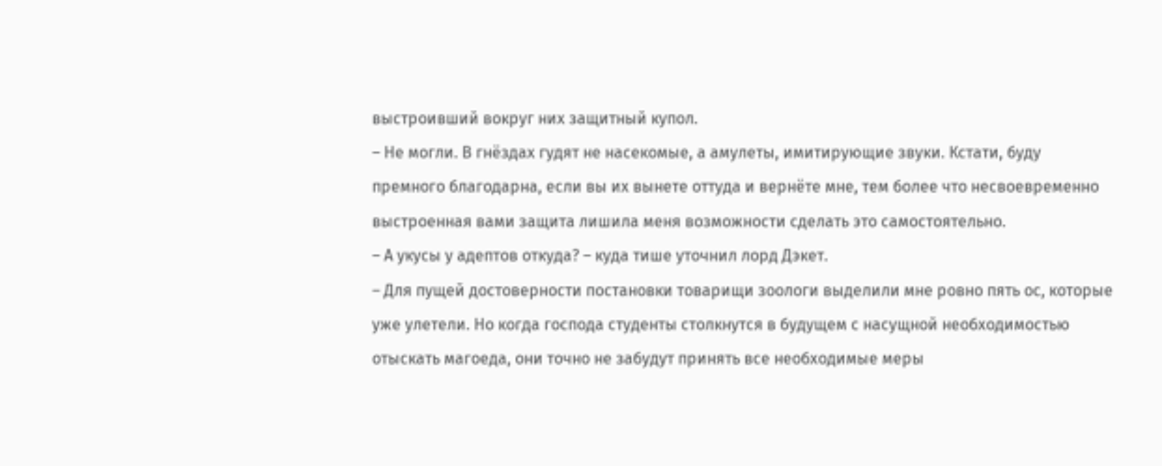выстроивший вокруг них защитный купол.
– Не могли. В гнёздах гудят не насекомые, а амулеты, имитирующие звуки. Кстати, буду премного благодарна, если вы их вынете оттуда и вернёте мне, тем более что несвоевременно выстроенная вами защита лишила меня возможности сделать это самостоятельно.
– А укусы у адептов откуда? – куда тише уточнил лорд Дэкет.
– Для пущей достоверности постановки товарищи зоологи выделили мне ровно пять ос, которые уже улетели. Но когда господа студенты столкнутся в будущем с насущной необходимостью отыскать магоеда, они точно не забудут принять все необходимые меры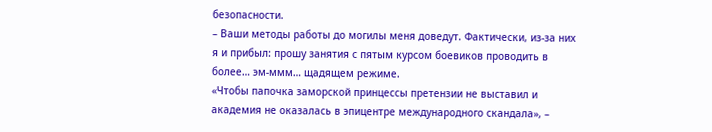безопасности.
– Ваши методы работы до могилы меня доведут. Фактически, из-за них я и прибыл: прошу занятия с пятым курсом боевиков проводить в более… эм-ммм… щадящем режиме.
«Чтобы папочка заморской принцессы претензии не выставил и академия не оказалась в эпицентре международного скандала», –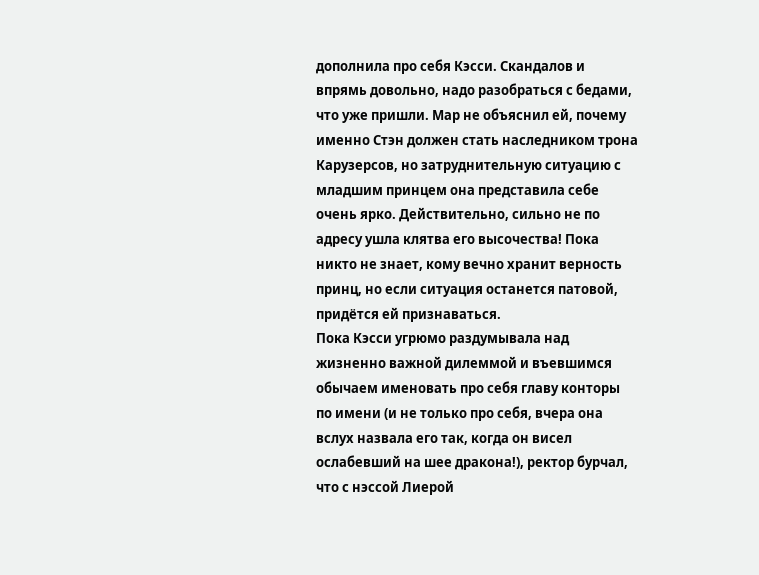дополнила про себя Кэсси. Скандалов и впрямь довольно, надо разобраться с бедами, что уже пришли. Мар не объяснил ей, почему именно Стэн должен стать наследником трона Карузерсов, но затруднительную ситуацию с младшим принцем она представила себе очень ярко. Действительно, сильно не по адресу ушла клятва его высочества! Пока никто не знает, кому вечно хранит верность принц, но если ситуация останется патовой, придётся ей признаваться.
Пока Кэсси угрюмо раздумывала над жизненно важной дилеммой и въевшимся обычаем именовать про себя главу конторы по имени (и не только про себя, вчера она вслух назвала его так, когда он висел ослабевший на шее дракона!), ректор бурчал, что с нэссой Лиерой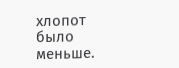хлопот было меньше.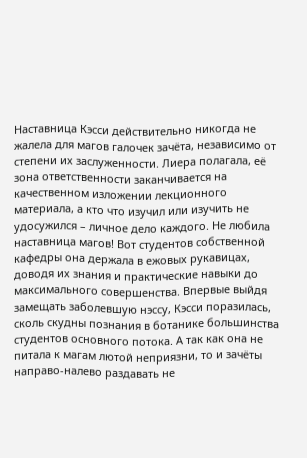Наставница Кэсси действительно никогда не жалела для магов галочек зачёта, независимо от степени их заслуженности. Лиера полагала, её зона ответственности заканчивается на качественном изложении лекционного материала, а кто что изучил или изучить не удосужился – личное дело каждого. Не любила наставница магов! Вот студентов собственной кафедры она держала в ежовых рукавицах, доводя их знания и практические навыки до максимального совершенства. Впервые выйдя замещать заболевшую нэссу, Кэсси поразилась, сколь скудны познания в ботанике большинства студентов основного потока. А так как она не питала к магам лютой неприязни, то и зачёты направо-налево раздавать не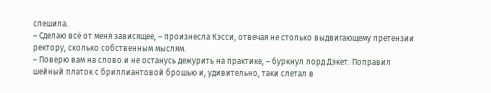спешила.
– Сделаю всё от меня зависящее, – произнесла Кэсси, отвечая не столько выдвигающему претензии ректору, сколько собственным мыслям.
– Поверю вам на слово и не останусь дежурить на практике, – буркнул лорд Дэкет. Поправил шейный платок с бриллиантовой брошью и, удивительно, таки слетал в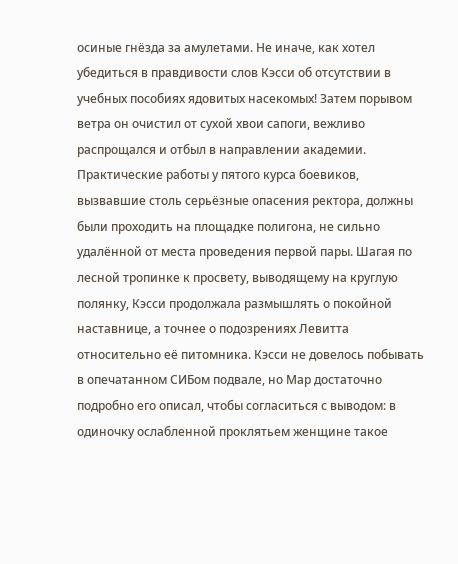осиные гнёзда за амулетами. Не иначе, как хотел убедиться в правдивости слов Кэсси об отсутствии в учебных пособиях ядовитых насекомых! Затем порывом ветра он очистил от сухой хвои сапоги, вежливо распрощался и отбыл в направлении академии.
Практические работы у пятого курса боевиков, вызвавшие столь серьёзные опасения ректора, должны были проходить на площадке полигона, не сильно удалённой от места проведения первой пары. Шагая по лесной тропинке к просвету, выводящему на круглую полянку, Кэсси продолжала размышлять о покойной наставнице, а точнее о подозрениях Левитта относительно её питомника. Кэсси не довелось побывать в опечатанном СИБом подвале, но Мар достаточно подробно его описал, чтобы согласиться с выводом: в одиночку ослабленной проклятьем женщине такое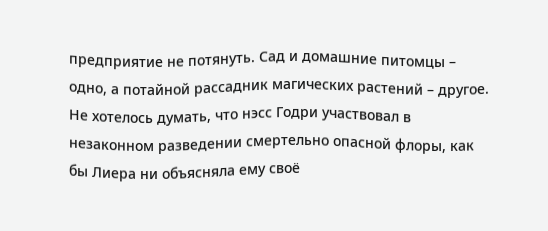предприятие не потянуть. Сад и домашние питомцы – одно, а потайной рассадник магических растений – другое. Не хотелось думать, что нэсс Годри участвовал в незаконном разведении смертельно опасной флоры, как бы Лиера ни объясняла ему своё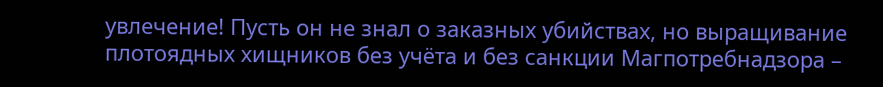увлечение! Пусть он не знал о заказных убийствах, но выращивание плотоядных хищников без учёта и без санкции Магпотребнадзора –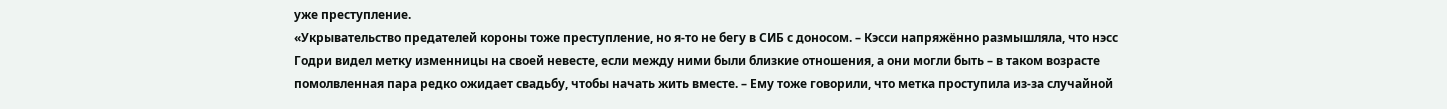уже преступление.
«Укрывательство предателей короны тоже преступление, но я-то не бегу в СИБ с доносом. – Кэсси напряжённо размышляла, что нэсс Годри видел метку изменницы на своей невесте, если между ними были близкие отношения, а они могли быть – в таком возрасте помолвленная пара редко ожидает свадьбу, чтобы начать жить вместе. – Ему тоже говорили, что метка проступила из-за случайной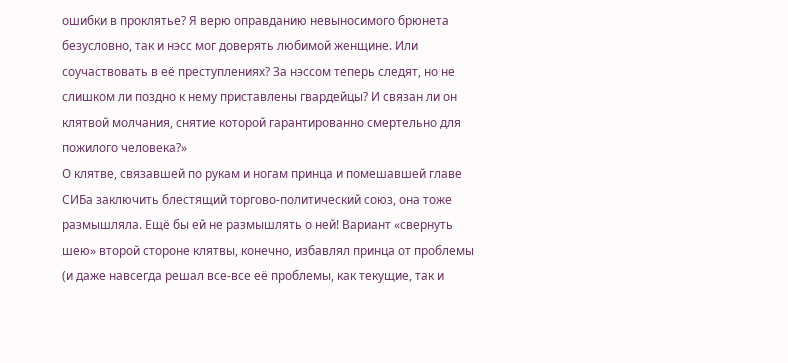ошибки в проклятье? Я верю оправданию невыносимого брюнета безусловно, так и нэсс мог доверять любимой женщине. Или соучаствовать в её преступлениях? За нэссом теперь следят, но не слишком ли поздно к нему приставлены гвардейцы? И связан ли он клятвой молчания, снятие которой гарантированно смертельно для пожилого человека?»
О клятве, связавшей по рукам и ногам принца и помешавшей главе СИБа заключить блестящий торгово-политический союз, она тоже размышляла. Ещё бы ей не размышлять о ней! Вариант «свернуть шею» второй стороне клятвы, конечно, избавлял принца от проблемы (и даже навсегда решал все-все её проблемы, как текущие, так и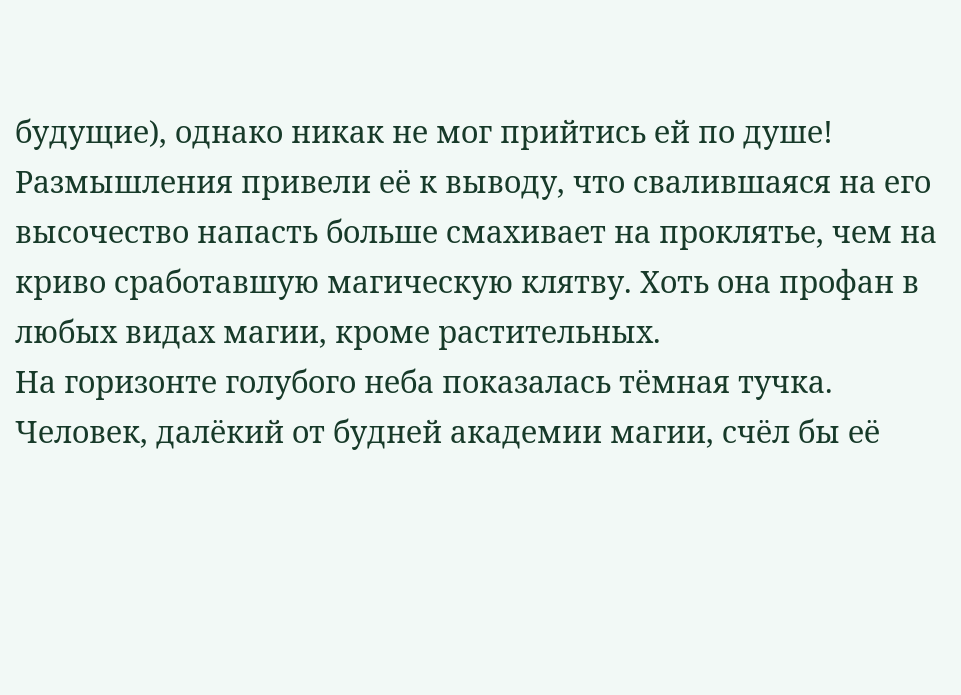будущие), однако никак не мог прийтись ей по душе! Размышления привели её к выводу, что свалившаяся на его высочество напасть больше смахивает на проклятье, чем на криво сработавшую магическую клятву. Хоть она профан в любых видах магии, кроме растительных.
На горизонте голубого неба показалась тёмная тучка. Человек, далёкий от будней академии магии, счёл бы её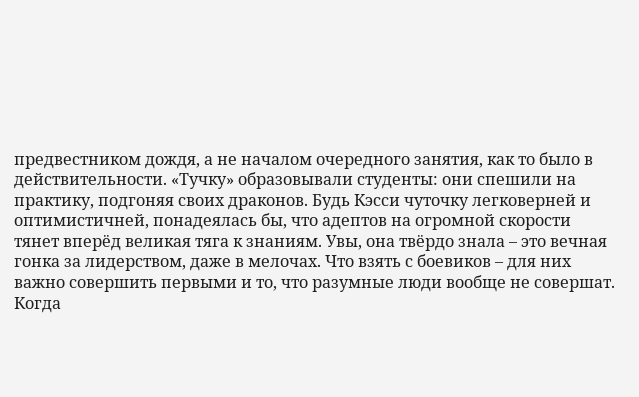предвестником дождя, а не началом очередного занятия, как то было в действительности. «Тучку» образовывали студенты: они спешили на практику, подгоняя своих драконов. Будь Кэсси чуточку легковерней и оптимистичней, понадеялась бы, что адептов на огромной скорости тянет вперёд великая тяга к знаниям. Увы, она твёрдо знала – это вечная гонка за лидерством, даже в мелочах. Что взять с боевиков – для них важно совершить первыми и то, что разумные люди вообще не совершат.
Когда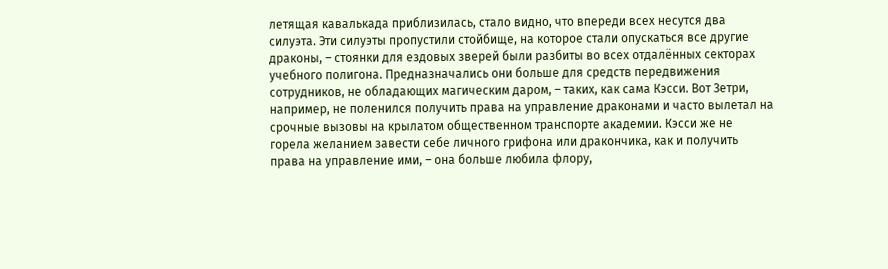летящая кавалькада приблизилась, стало видно, что впереди всех несутся два силуэта. Эти силуэты пропустили стойбище, на которое стали опускаться все другие драконы, – стоянки для ездовых зверей были разбиты во всех отдалённых секторах учебного полигона. Предназначались они больше для средств передвижения сотрудников, не обладающих магическим даром, – таких, как сама Кэсси. Вот Зетри, например, не поленился получить права на управление драконами и часто вылетал на срочные вызовы на крылатом общественном транспорте академии. Кэсси же не горела желанием завести себе личного грифона или дракончика, как и получить права на управление ими, – она больше любила флору,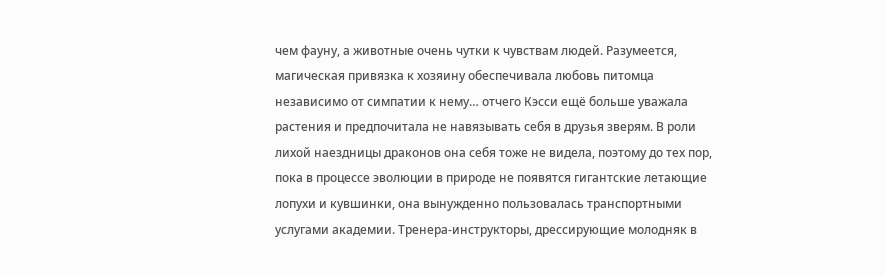чем фауну, а животные очень чутки к чувствам людей. Разумеется, магическая привязка к хозяину обеспечивала любовь питомца независимо от симпатии к нему… отчего Кэсси ещё больше уважала растения и предпочитала не навязывать себя в друзья зверям. В роли лихой наездницы драконов она себя тоже не видела, поэтому до тех пор, пока в процессе эволюции в природе не появятся гигантские летающие лопухи и кувшинки, она вынужденно пользовалась транспортными услугами академии. Тренера-инструкторы, дрессирующие молодняк в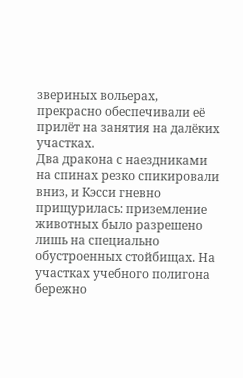звериных вольерах, прекрасно обеспечивали её прилёт на занятия на далёких участках.
Два дракона с наездниками на спинах резко спикировали вниз, и Кэсси гневно прищурилась: приземление животных было разрешено лишь на специально обустроенных стойбищах. На участках учебного полигона бережно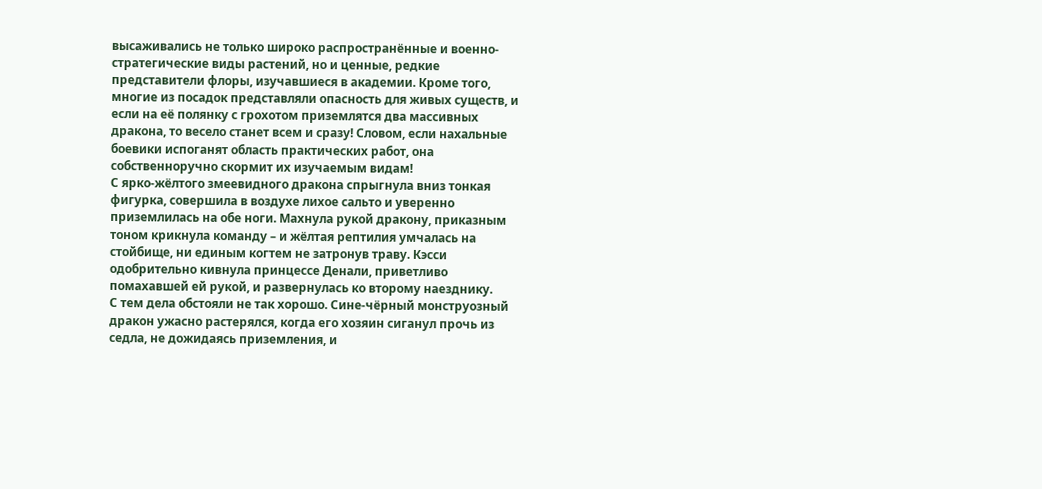высаживались не только широко распространённые и военно-стратегические виды растений, но и ценные, редкие представители флоры, изучавшиеся в академии. Кроме того, многие из посадок представляли опасность для живых существ, и если на её полянку с грохотом приземлятся два массивных дракона, то весело станет всем и сразу! Словом, если нахальные боевики испоганят область практических работ, она собственноручно скормит их изучаемым видам!
С ярко-жёлтого змеевидного дракона спрыгнула вниз тонкая фигурка, совершила в воздухе лихое сальто и уверенно приземлилась на обе ноги. Махнула рукой дракону, приказным тоном крикнула команду – и жёлтая рептилия умчалась на стойбище, ни единым когтем не затронув траву. Кэсси одобрительно кивнула принцессе Денали, приветливо помахавшей ей рукой, и развернулась ко второму наезднику.
С тем дела обстояли не так хорошо. Сине-чёрный монструозный дракон ужасно растерялся, когда его хозяин сиганул прочь из седла, не дожидаясь приземления, и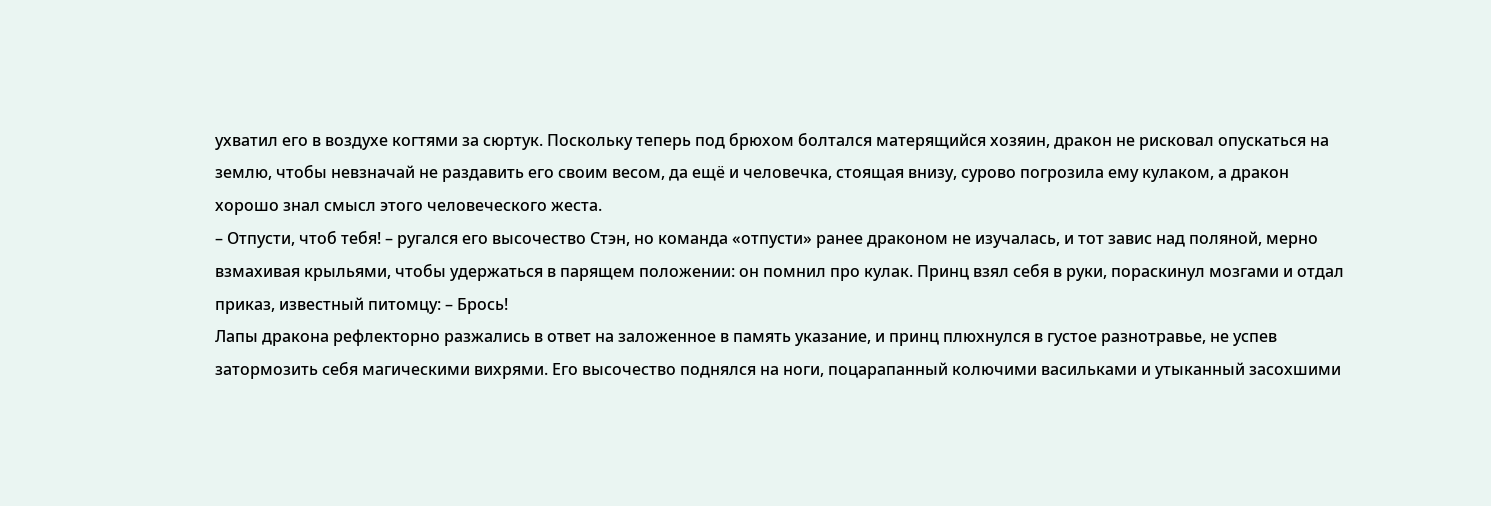ухватил его в воздухе когтями за сюртук. Поскольку теперь под брюхом болтался матерящийся хозяин, дракон не рисковал опускаться на землю, чтобы невзначай не раздавить его своим весом, да ещё и человечка, стоящая внизу, сурово погрозила ему кулаком, а дракон хорошо знал смысл этого человеческого жеста.
– Отпусти, чтоб тебя! – ругался его высочество Стэн, но команда «отпусти» ранее драконом не изучалась, и тот завис над поляной, мерно взмахивая крыльями, чтобы удержаться в парящем положении: он помнил про кулак. Принц взял себя в руки, пораскинул мозгами и отдал приказ, известный питомцу: – Брось!
Лапы дракона рефлекторно разжались в ответ на заложенное в память указание, и принц плюхнулся в густое разнотравье, не успев затормозить себя магическими вихрями. Его высочество поднялся на ноги, поцарапанный колючими васильками и утыканный засохшими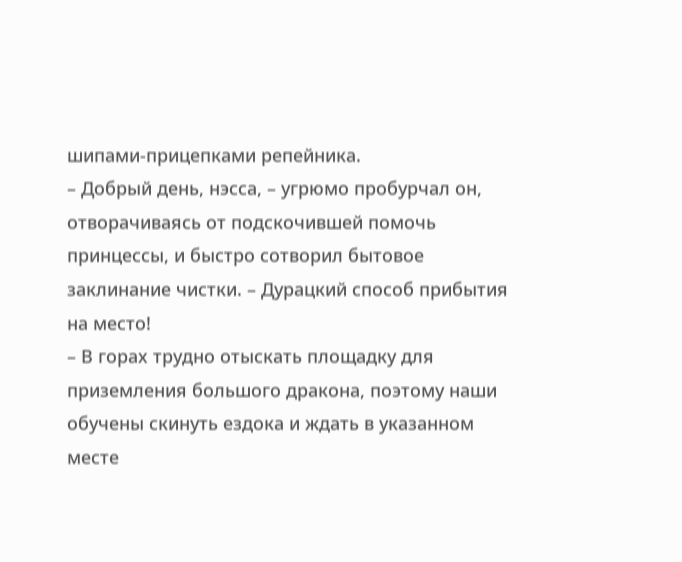шипами-прицепками репейника.
– Добрый день, нэсса, – угрюмо пробурчал он, отворачиваясь от подскочившей помочь принцессы, и быстро сотворил бытовое заклинание чистки. – Дурацкий способ прибытия на место!
– В горах трудно отыскать площадку для приземления большого дракона, поэтому наши обучены скинуть ездока и ждать в указанном месте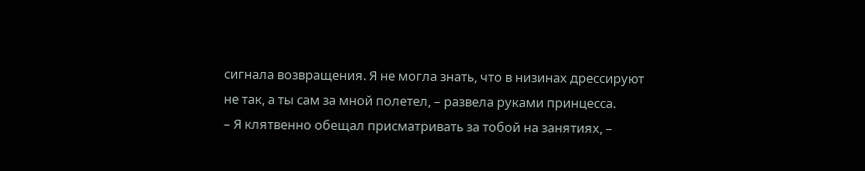сигнала возвращения. Я не могла знать, что в низинах дрессируют не так, а ты сам за мной полетел, – развела руками принцесса.
– Я клятвенно обещал присматривать за тобой на занятиях, –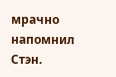мрачно напомнил Стэн.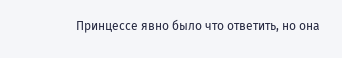Принцессе явно было что ответить, но она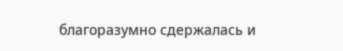благоразумно сдержалась и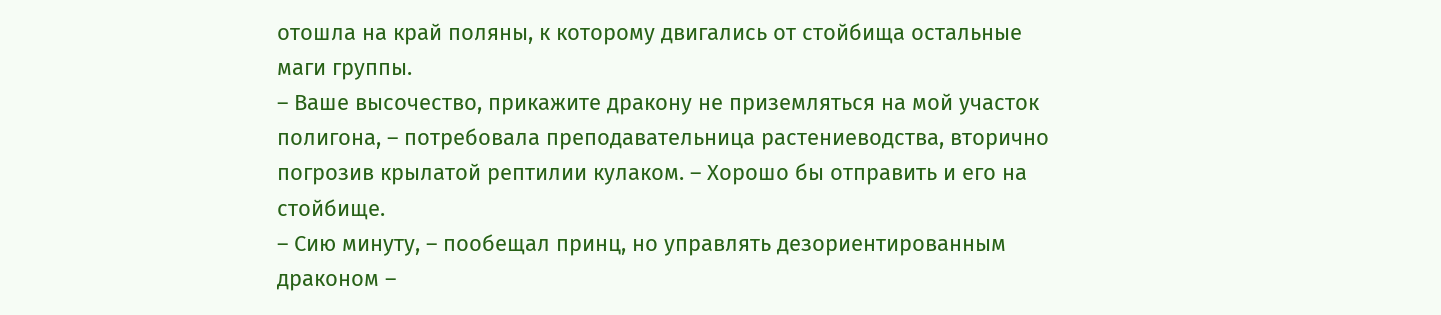отошла на край поляны, к которому двигались от стойбища остальные маги группы.
– Ваше высочество, прикажите дракону не приземляться на мой участок полигона, – потребовала преподавательница растениеводства, вторично погрозив крылатой рептилии кулаком. – Хорошо бы отправить и его на стойбище.
– Сию минуту, – пообещал принц, но управлять дезориентированным драконом –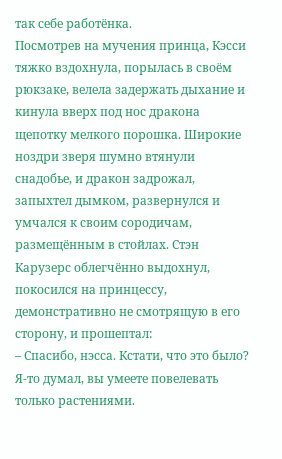так себе работёнка.
Посмотрев на мучения принца, Кэсси тяжко вздохнула, порылась в своём рюкзаке, велела задержать дыхание и кинула вверх под нос дракона щепотку мелкого порошка. Широкие ноздри зверя шумно втянули снадобье, и дракон задрожал, запыхтел дымком, развернулся и умчался к своим сородичам, размещённым в стойлах. Стэн Карузерс облегчённо выдохнул, покосился на принцессу, демонстративно не смотрящую в его сторону, и прошептал:
– Спасибо, нэсса. Кстати, что это было? Я-то думал, вы умеете повелевать только растениями.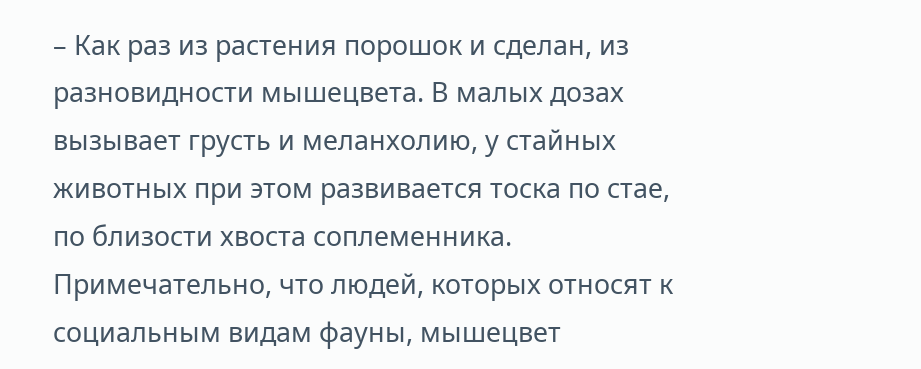– Как раз из растения порошок и сделан, из разновидности мышецвета. В малых дозах вызывает грусть и меланхолию, у стайных животных при этом развивается тоска по стае, по близости хвоста соплеменника. Примечательно, что людей, которых относят к социальным видам фауны, мышецвет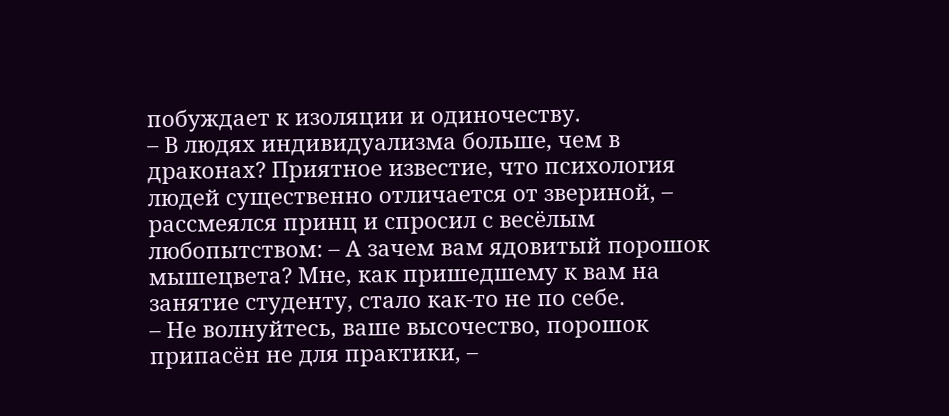побуждает к изоляции и одиночеству.
– В людях индивидуализма больше, чем в драконах? Приятное известие, что психология людей существенно отличается от звериной, – рассмеялся принц и спросил с весёлым любопытством: – А зачем вам ядовитый порошок мышецвета? Мне, как пришедшему к вам на занятие студенту, стало как-то не по себе.
– Не волнуйтесь, ваше высочество, порошок припасён не для практики, –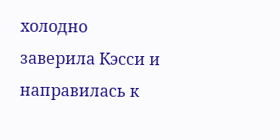холодно заверила Кэсси и направилась к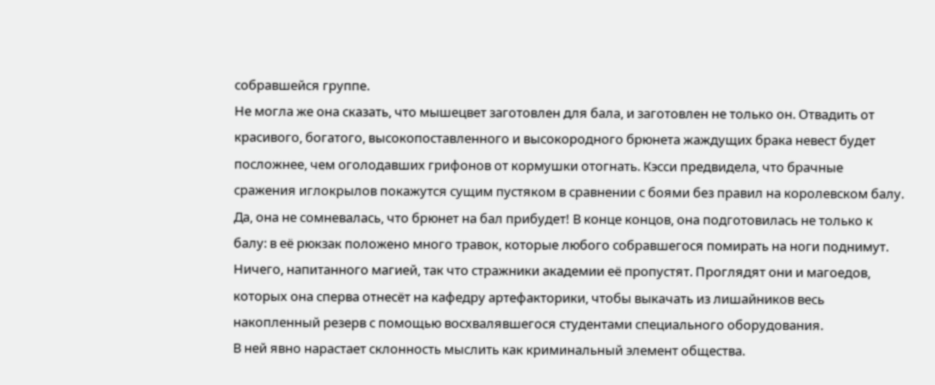собравшейся группе.
Не могла же она сказать, что мышецвет заготовлен для бала, и заготовлен не только он. Отвадить от красивого, богатого, высокопоставленного и высокородного брюнета жаждущих брака невест будет посложнее, чем оголодавших грифонов от кормушки отогнать. Кэсси предвидела, что брачные сражения иглокрылов покажутся сущим пустяком в сравнении с боями без правил на королевском балу.
Да, она не сомневалась, что брюнет на бал прибудет! В конце концов, она подготовилась не только к балу: в её рюкзак положено много травок, которые любого собравшегося помирать на ноги поднимут. Ничего, напитанного магией, так что стражники академии её пропустят. Проглядят они и магоедов, которых она сперва отнесёт на кафедру артефакторики, чтобы выкачать из лишайников весь накопленный резерв с помощью восхвалявшегося студентами специального оборудования.
В ней явно нарастает склонность мыслить как криминальный элемент общества.